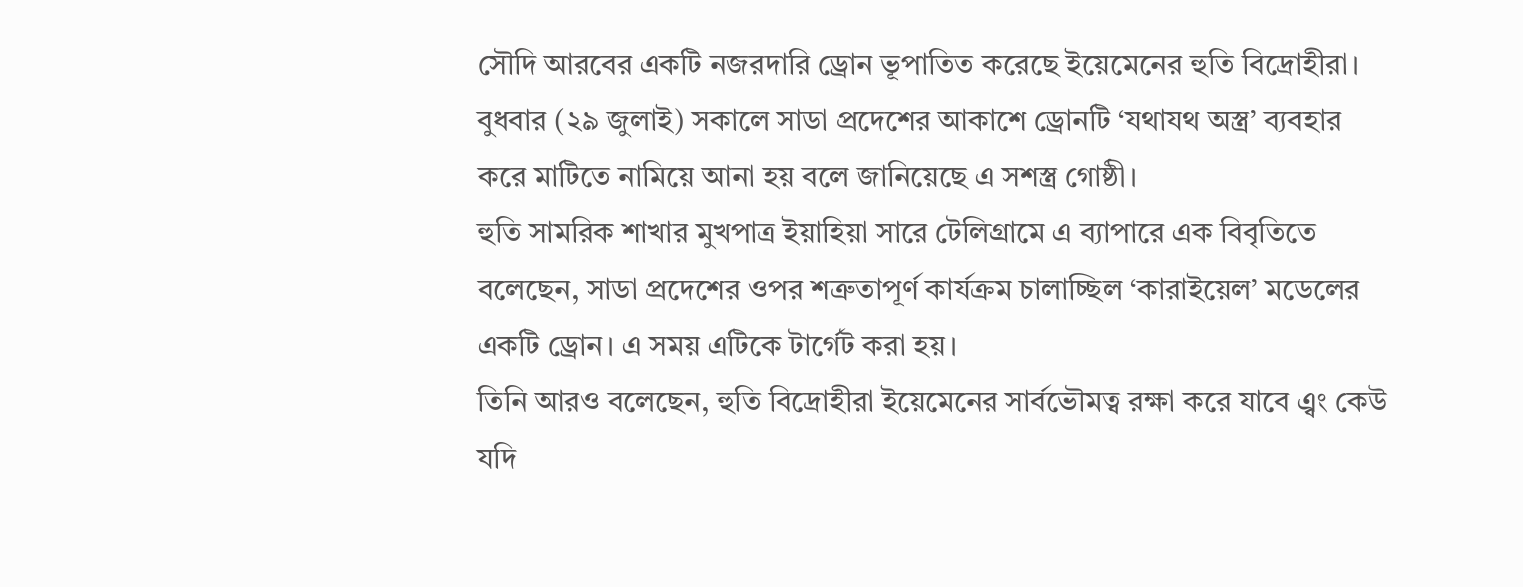সৌদি আরবের একটি নজরদারি ড্রোন ভূপাতিত করেছে ইয়েমেনের হুতি বিদ্রোহীরা। বুধবার (২৯ জুলাই) সকালে সাডা প্রদেশের আকাশে ড্রোনটি ‘যথাযথ অস্ত্র’ ব্যবহার করে মাটিতে নামিয়ে আনা হয় বলে জানিয়েছে এ সশস্ত্র গোষ্ঠী।
হুতি সামরিক শাখার মুখপাত্র ইয়াহিয়া সারে টেলিগ্রামে এ ব্যাপারে এক বিবৃতিতে বলেছেন, সাডা প্রদেশের ওপর শত্রুতাপূর্ণ কার্যক্রম চালাচ্ছিল ‘কারাইয়েল’ মডেলের একটি ড্রোন। এ সময় এটিকে টার্গেট করা হয়।
তিনি আরও বলেছেন, হুতি বিদ্রোহীরা ইয়েমেনের সার্বভৌমত্ব রক্ষা করে যাবে এ্বং কেউ যদি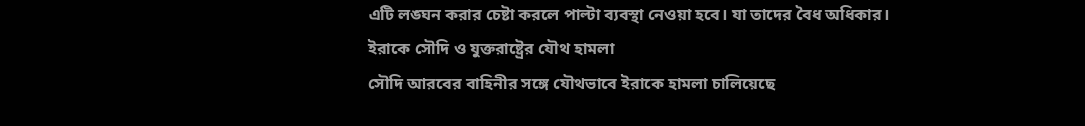এটি লঙ্ঘন করার চেষ্টা করলে পাল্টা ব্যবস্থা নেওয়া হবে। যা তাদের বৈধ অধিকার।
ইরাকে সৌদি ও যুক্তরাষ্ট্রের যৌথ হামলা
সৌদি আরবের বাহিনীর সঙ্গে যৌথভাবে ইরাকে হামলা চালিয়েছে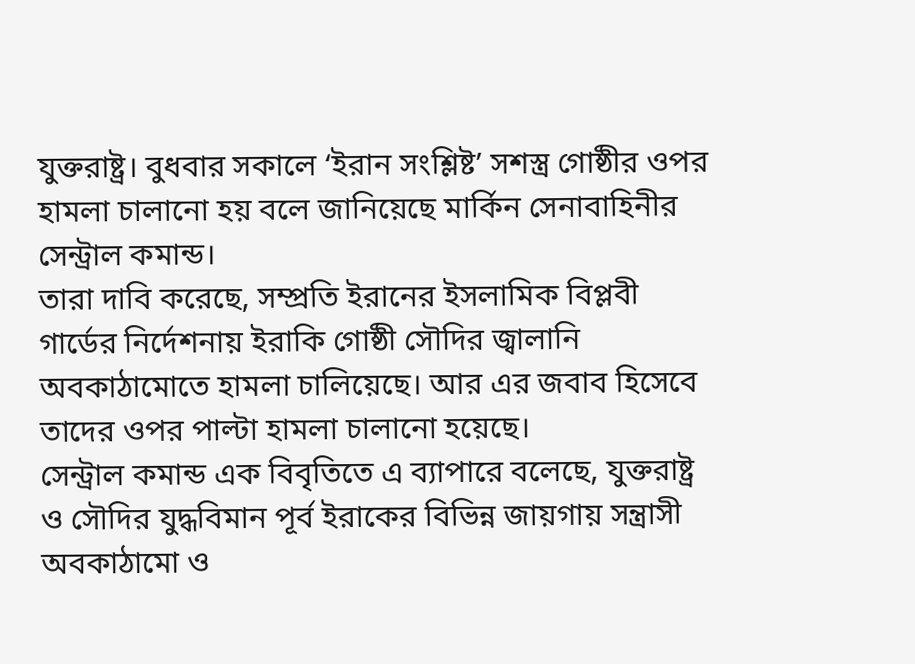যুক্তরাষ্ট্র। বুধবার সকালে ‘ইরান সংশ্লিষ্ট’ সশস্ত্র গোষ্ঠীর ওপর হামলা চালানো হয় বলে জানিয়েছে মার্কিন সেনাবাহিনীর সেন্ট্রাল কমান্ড।
তারা দাবি করেছে, সম্প্রতি ইরানের ইসলামিক বিপ্লবী গার্ডের নির্দেশনায় ইরাকি গোষ্ঠী সৌদির জ্বালানি অবকাঠামোতে হামলা চালিয়েছে। আর এর জবাব হিসেবে তাদের ওপর পাল্টা হামলা চালানো হয়েছে।
সেন্ট্রাল কমান্ড এক বিবৃতিতে এ ব্যাপারে বলেছে, যুক্তরাষ্ট্র ও সৌদির যুদ্ধবিমান পূর্ব ইরাকের বিভিন্ন জায়গায় সন্ত্রাসী অবকাঠামো ও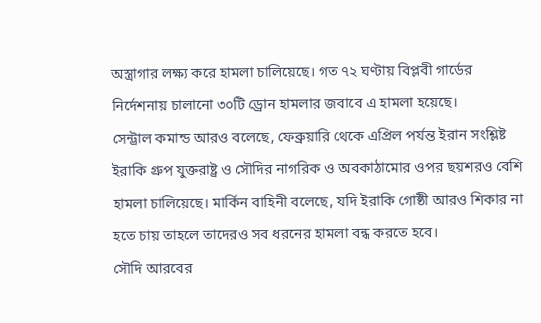অস্ত্রাগার লক্ষ্য করে হামলা চালিয়েছে। গত ৭২ ঘণ্টায় বিপ্লবী গার্ডের নির্দেশনায় চালানো ৩০টি ড্রোন হামলার জবাবে এ হামলা হয়েছে।
সেন্ট্রাল কমান্ড আরও বলেছে, ফেব্রুয়ারি থেকে এপ্রিল পর্যন্ত ইরান সংশ্লিষ্ট ইরাকি গ্রুপ যুক্তরাষ্ট্র ও সৌদির নাগরিক ও অবকাঠামোর ওপর ছয়শরও বেশি হামলা চালিয়েছে। মার্কিন বাহিনী বলেছে, যদি ইরাকি গোষ্ঠী আরও শিকার না হতে চায় তাহলে তাদেরও সব ধরনের হামলা বন্ধ করতে হবে।
সৌদি আরবের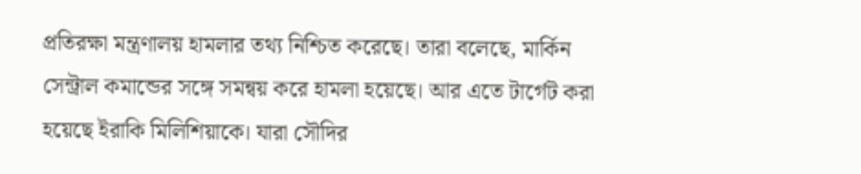প্রতিরক্ষা মন্ত্রণালয় হামলার তথ্য নিশ্চিত করেছে। তারা বলেছে, মার্কিন সেন্ট্রাল কমান্ডের সঙ্গে সমন্বয় করে হামলা হয়েছে। আর এতে টার্গেট করা হয়েছে ইরাকি মিলিশিয়াকে। যারা সৌদির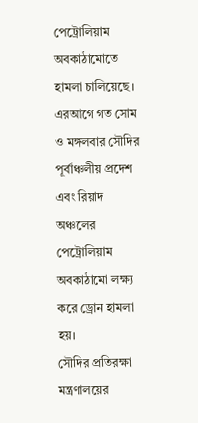পেট্রোলিয়াম অবকাঠামোতে হামলা চালিয়েছে।
এরআগে গত সোম ও মঙ্গলবার সৌদির পূর্বাঞ্চলীয় প্রদেশ এবং রিয়াদ অঞ্চলের পেট্রোলিয়াম অবকাঠামো লক্ষ্য করে ড্রোন হামলা হয়।
সৌদির প্রতিরক্ষা মন্ত্রণালয়ের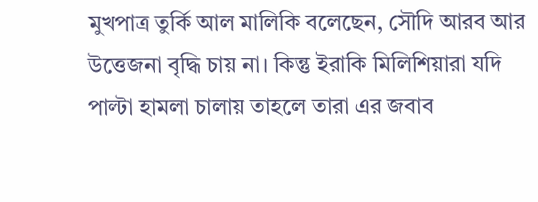মুখপাত্র তুর্কি আল মালিকি বলেছেন, সৌদি আরব আর উত্তেজনা বৃদ্ধি চায় না। কিন্তু ইরাকি মিলিশিয়ারা যদি পাল্টা হামলা চালায় তাহলে তারা এর জবাব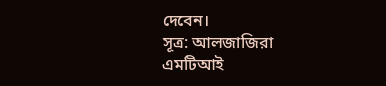দেবেন।
সূত্র: আলজাজিরা
এমটিআই